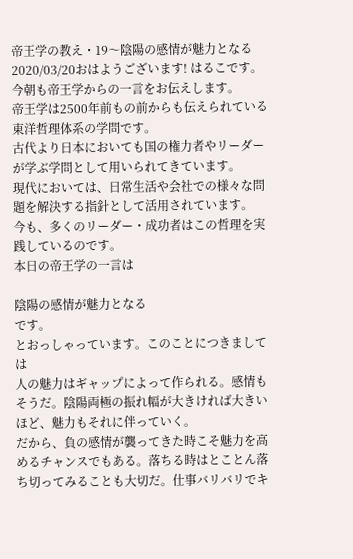帝王学の教え・19〜陰陽の感情が魅力となる
2020/03/20おはようございます! はるこです。
今朝も帝王学からの一言をお伝えします。
帝王学は2500年前もの前からも伝えられている東洋哲理体系の学問です。
古代より日本においても国の権力者やリーダーが学ぶ学問として用いられてきています。
現代においては、日常生活や会社での様々な問題を解決する指針として活用されています。
今も、多くのリーダー・成功者はこの哲理を実践しているのです。
本日の帝王学の一言は

陰陽の感情が魅力となる
です。
とおっしゃっています。このことにつきましては
人の魅力はギャップによって作られる。感情もそうだ。陰陽両極の振れ幅が大きければ大きいほど、魅力もそれに伴っていく。
だから、負の感情が襲ってきた時こそ魅力を高めるチャンスでもある。落ちる時はとことん落ち切ってみることも大切だ。仕事バリバリでキ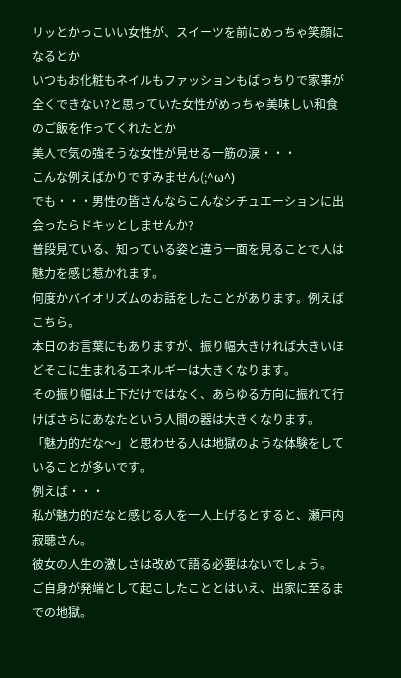リッとかっこいい女性が、スイーツを前にめっちゃ笑顔になるとか
いつもお化粧もネイルもファッションもばっちりで家事が全くできない?と思っていた女性がめっちゃ美味しい和食のご飯を作ってくれたとか
美人で気の強そうな女性が見せる一筋の涙・・・
こんな例えばかりですみません(;^ω^)
でも・・・男性の皆さんならこんなシチュエーションに出会ったらドキッとしませんか?
普段見ている、知っている姿と違う一面を見ることで人は魅力を感じ惹かれます。
何度かバイオリズムのお話をしたことがあります。例えばこちら。
本日のお言葉にもありますが、振り幅大きければ大きいほどそこに生まれるエネルギーは大きくなります。
その振り幅は上下だけではなく、あらゆる方向に振れて行けばさらにあなたという人間の器は大きくなります。
「魅力的だな〜」と思わせる人は地獄のような体験をしていることが多いです。
例えば・・・
私が魅力的だなと感じる人を一人上げるとすると、瀬戸内寂聴さん。
彼女の人生の激しさは改めて語る必要はないでしょう。
ご自身が発端として起こしたこととはいえ、出家に至るまでの地獄。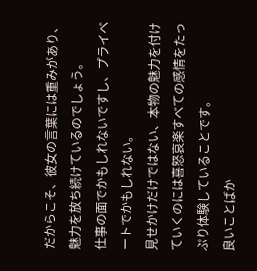だからこそ、彼女の言葉には重みがあり、魅力を放ち続けているのでしょう。
仕事の面でかもしれないですし、プライベートでかもしれない。
見せかけだけではない、本物の魅力を付けていくのには喜怒哀楽すべての感情をたっぷり体験していることです。
良いことばか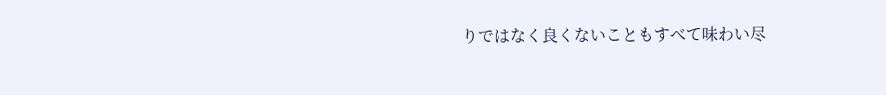りではなく良くないこともすべて味わい尽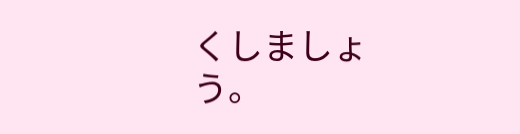くしましょう。